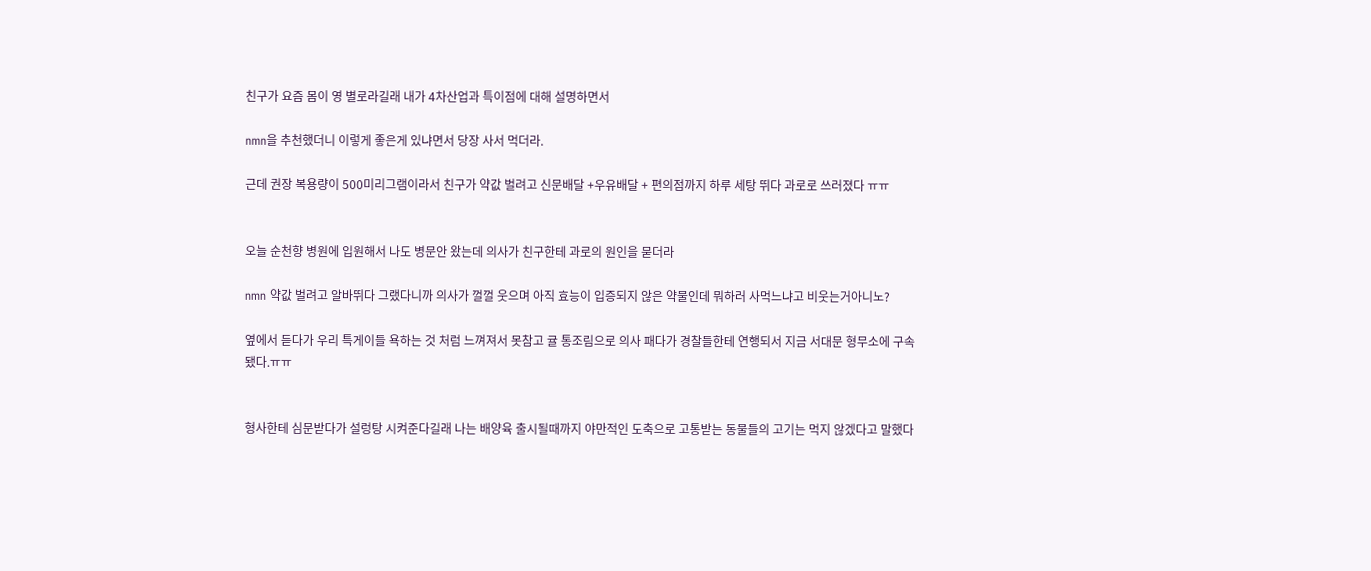친구가 요즘 몸이 영 별로라길래 내가 4차산업과 특이점에 대해 설명하면서

nmn을 추천했더니 이렇게 좋은게 있냐면서 당장 사서 먹더라.

근데 권장 복용량이 500미리그램이라서 친구가 약값 벌려고 신문배달 +우유배달 + 편의점까지 하루 세탕 뛰다 과로로 쓰러졌다 ㅠㅠ


오늘 순천향 병원에 입원해서 나도 병문안 왔는데 의사가 친구한테 과로의 원인을 묻더라

nmn 약값 벌려고 알바뛰다 그랬다니까 의사가 껄껄 웃으며 아직 효능이 입증되지 않은 약물인데 뭐하러 사먹느냐고 비웃는거아니노?

옆에서 듣다가 우리 특게이들 욕하는 것 처럼 느껴져서 못참고 귤 통조림으로 의사 패다가 경찰들한테 연행되서 지금 서대문 형무소에 구속됐다.ㅠㅠ


형사한테 심문받다가 설렁탕 시켜준다길래 나는 배양육 출시될때까지 야만적인 도축으로 고통받는 동물들의 고기는 먹지 않겠다고 말했다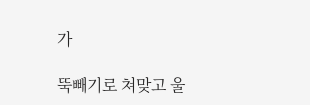가

뚝빼기로 쳐맞고 울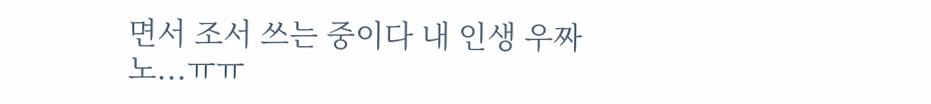면서 조서 쓰는 중이다 내 인생 우짜노...ㅠㅠ